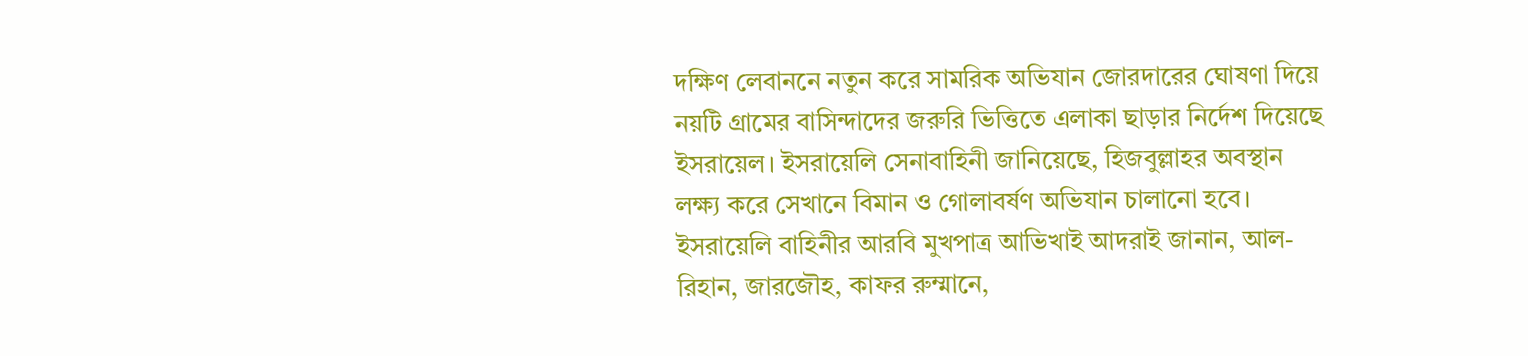দক্ষিণ লেবাননে নতুন করে সামরিক অভিযান জোরদারের ঘোষণা দিয়ে নয়টি গ্রামের বাসিন্দাদের জরুরি ভিত্তিতে এলাকা ছাড়ার নির্দেশ দিয়েছে ইসরায়েল। ইসরায়েলি সেনাবাহিনী জানিয়েছে, হিজবুল্লাহর অবস্থান লক্ষ্য করে সেখানে বিমান ও গোলাবর্ষণ অভিযান চালানো হবে।
ইসরায়েলি বাহিনীর আরবি মুখপাত্র আভিখাই আদরাই জানান, আল-রিহান, জারজৌহ, কাফর রুম্মানে,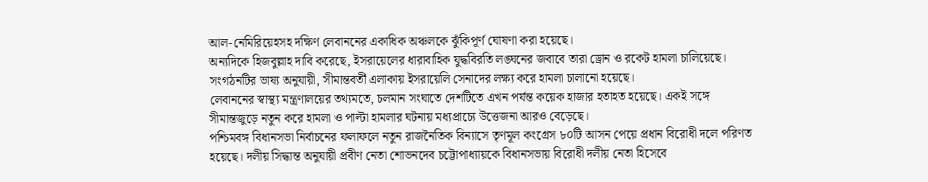আল-নেমিরিয়েহসহ দক্ষিণ লেবাননের একাধিক অঞ্চলকে ঝুঁকিপূর্ণ ঘোষণা করা হয়েছে।
অন্যদিকে হিজবুল্লাহ দাবি করেছে, ইসরায়েলের ধারাবাহিক যুদ্ধবিরতি লঙ্ঘনের জবাবে তারা ড্রোন ও রকেট হামলা চালিয়েছে। সংগঠনটির ভাষ্য অনুযায়ী, সীমান্তবর্তী এলাকায় ইসরায়েলি সেনাদের লক্ষ্য করে হামলা চালানো হয়েছে।
লেবাননের স্বাস্থ্য মন্ত্রণালয়ের তথ্যমতে, চলমান সংঘাতে দেশটিতে এখন পর্যন্ত কয়েক হাজার হতাহত হয়েছে। একই সঙ্গে সীমান্তজুড়ে নতুন করে হামলা ও পাল্টা হামলার ঘটনায় মধ্যপ্রাচ্যে উত্তেজনা আরও বেড়েছে।
পশ্চিমবঙ্গ বিধানসভা নির্বাচনের ফলাফলে নতুন রাজনৈতিক বিন্যাসে তৃণমূল কংগ্রেস ৮০টি আসন পেয়ে প্রধান বিরোধী দলে পরিণত হয়েছে। দলীয় সিদ্ধান্ত অনুযায়ী প্রবীণ নেতা শোভনদেব চট্টোপাধ্যায়কে বিধানসভায় বিরোধী দলীয় নেতা হিসেবে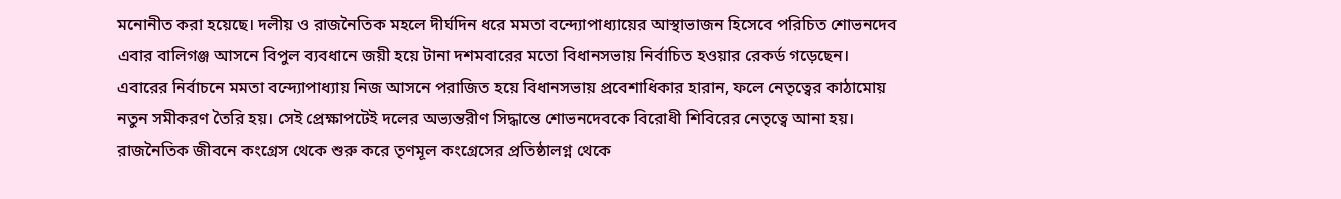মনোনীত করা হয়েছে। দলীয় ও রাজনৈতিক মহলে দীর্ঘদিন ধরে মমতা বন্দ্যোপাধ্যায়ের আস্থাভাজন হিসেবে পরিচিত শোভনদেব এবার বালিগঞ্জ আসনে বিপুল ব্যবধানে জয়ী হয়ে টানা দশমবারের মতো বিধানসভায় নির্বাচিত হওয়ার রেকর্ড গড়েছেন। এবারের নির্বাচনে মমতা বন্দ্যোপাধ্যায় নিজ আসনে পরাজিত হয়ে বিধানসভায় প্রবেশাধিকার হারান, ফলে নেতৃত্বের কাঠামোয় নতুন সমীকরণ তৈরি হয়। সেই প্রেক্ষাপটেই দলের অভ্যন্তরীণ সিদ্ধান্তে শোভনদেবকে বিরোধী শিবিরের নেতৃত্বে আনা হয়। রাজনৈতিক জীবনে কংগ্রেস থেকে শুরু করে তৃণমূল কংগ্রেসের প্রতিষ্ঠালগ্ন থেকে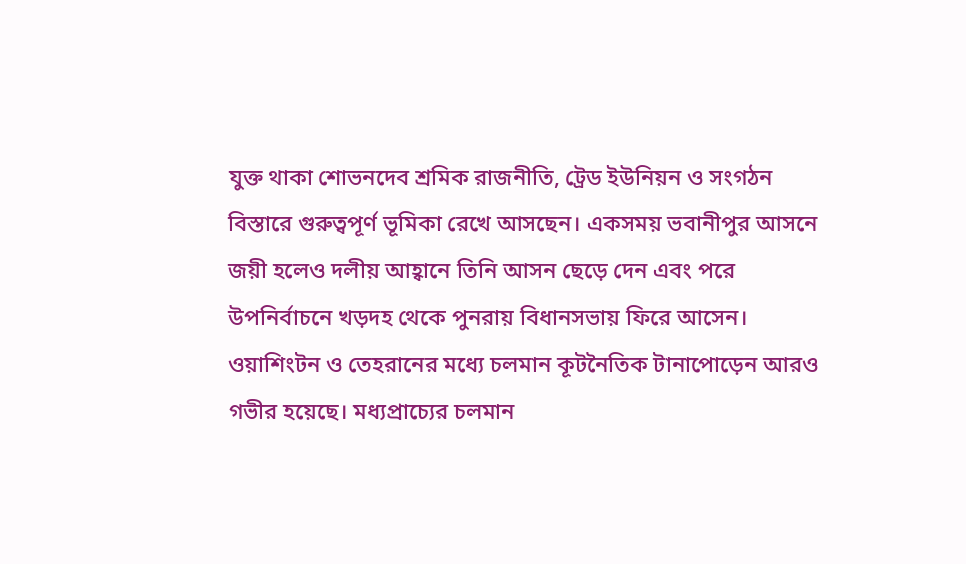যুক্ত থাকা শোভনদেব শ্রমিক রাজনীতি, ট্রেড ইউনিয়ন ও সংগঠন বিস্তারে গুরুত্বপূর্ণ ভূমিকা রেখে আসছেন। একসময় ভবানীপুর আসনে জয়ী হলেও দলীয় আহ্বানে তিনি আসন ছেড়ে দেন এবং পরে উপনির্বাচনে খড়দহ থেকে পুনরায় বিধানসভায় ফিরে আসেন।
ওয়াশিংটন ও তেহরানের মধ্যে চলমান কূটনৈতিক টানাপোড়েন আরও গভীর হয়েছে। মধ্যপ্রাচ্যের চলমান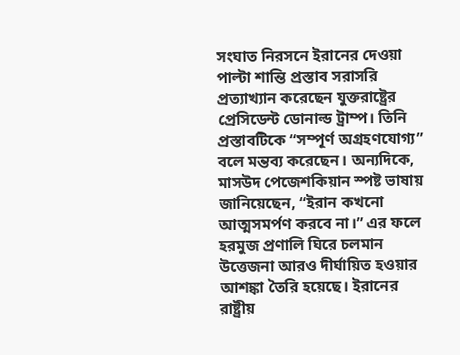সংঘাত নিরসনে ইরানের দেওয়া পাল্টা শান্তি প্রস্তাব সরাসরি প্রত্যাখ্যান করেছেন যুক্তরাষ্ট্রের প্রেসিডেন্ট ডোনাল্ড ট্রাম্প। তিনি প্রস্তাবটিকে “সম্পূর্ণ অগ্রহণযোগ্য” বলে মন্তব্য করেছেন। অন্যদিকে, মাসউদ পেজেশকিয়ান স্পষ্ট ভাষায় জানিয়েছেন, “ইরান কখনো আত্মসমর্পণ করবে না।” এর ফলে হরমুজ প্রণালি ঘিরে চলমান উত্তেজনা আরও দীর্ঘায়িত হওয়ার আশঙ্কা তৈরি হয়েছে। ইরানের রাষ্ট্রীয়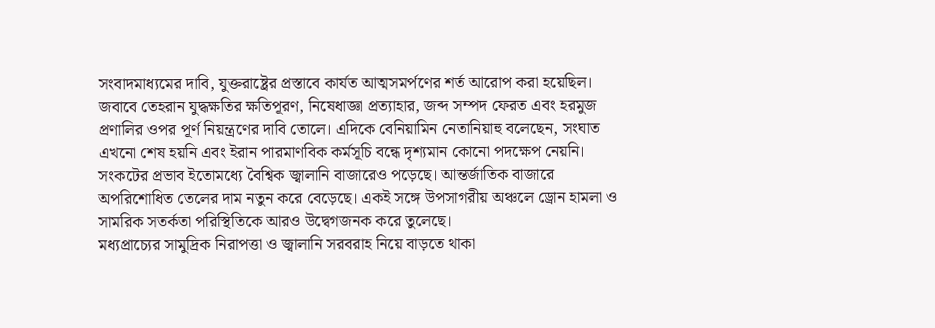সংবাদমাধ্যমের দাবি, যুক্তরাষ্ট্রের প্রস্তাবে কার্যত আত্মসমর্পণের শর্ত আরোপ করা হয়েছিল। জবাবে তেহরান যুদ্ধক্ষতির ক্ষতিপূরণ, নিষেধাজ্ঞা প্রত্যাহার, জব্দ সম্পদ ফেরত এবং হরমুজ প্রণালির ওপর পূর্ণ নিয়ন্ত্রণের দাবি তোলে। এদিকে বেনিয়ামিন নেতানিয়াহু বলেছেন, সংঘাত এখনো শেষ হয়নি এবং ইরান পারমাণবিক কর্মসূচি বন্ধে দৃশ্যমান কোনো পদক্ষেপ নেয়নি। সংকটের প্রভাব ইতোমধ্যে বৈশ্বিক জ্বালানি বাজারেও পড়েছে। আন্তর্জাতিক বাজারে অপরিশোধিত তেলের দাম নতুন করে বেড়েছে। একই সঙ্গে উপসাগরীয় অঞ্চলে ড্রোন হামলা ও সামরিক সতর্কতা পরিস্থিতিকে আরও উদ্বেগজনক করে তুলেছে।
মধ্যপ্রাচ্যের সামুদ্রিক নিরাপত্তা ও জ্বালানি সরবরাহ নিয়ে বাড়তে থাকা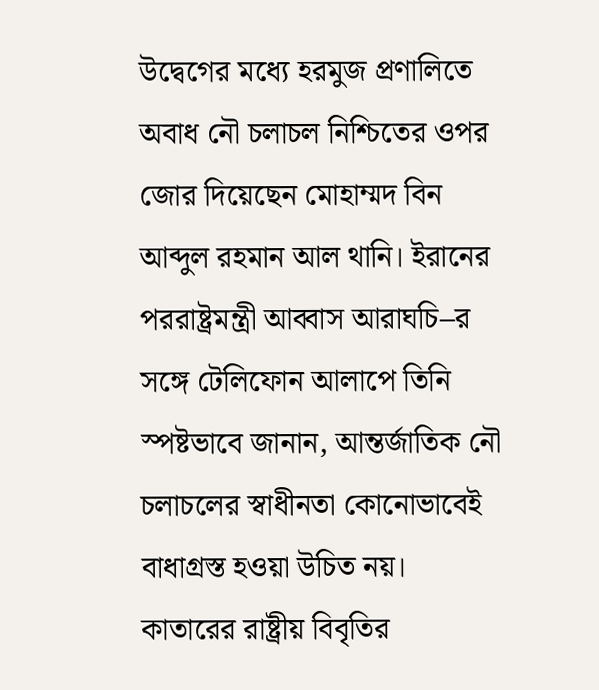উদ্বেগের মধ্যে হরমুজ প্রণালিতে অবাধ নৌ চলাচল নিশ্চিতের ওপর জোর দিয়েছেন মোহাম্মদ বিন আব্দুল রহমান আল থানি। ইরানের পররাষ্ট্রমন্ত্রী আব্বাস আরাঘচি–র সঙ্গে টেলিফোন আলাপে তিনি স্পষ্টভাবে জানান, আন্তর্জাতিক নৌ চলাচলের স্বাধীনতা কোনোভাবেই বাধাগ্রস্ত হওয়া উচিত নয়। কাতারের রাষ্ট্রীয় বিবৃতির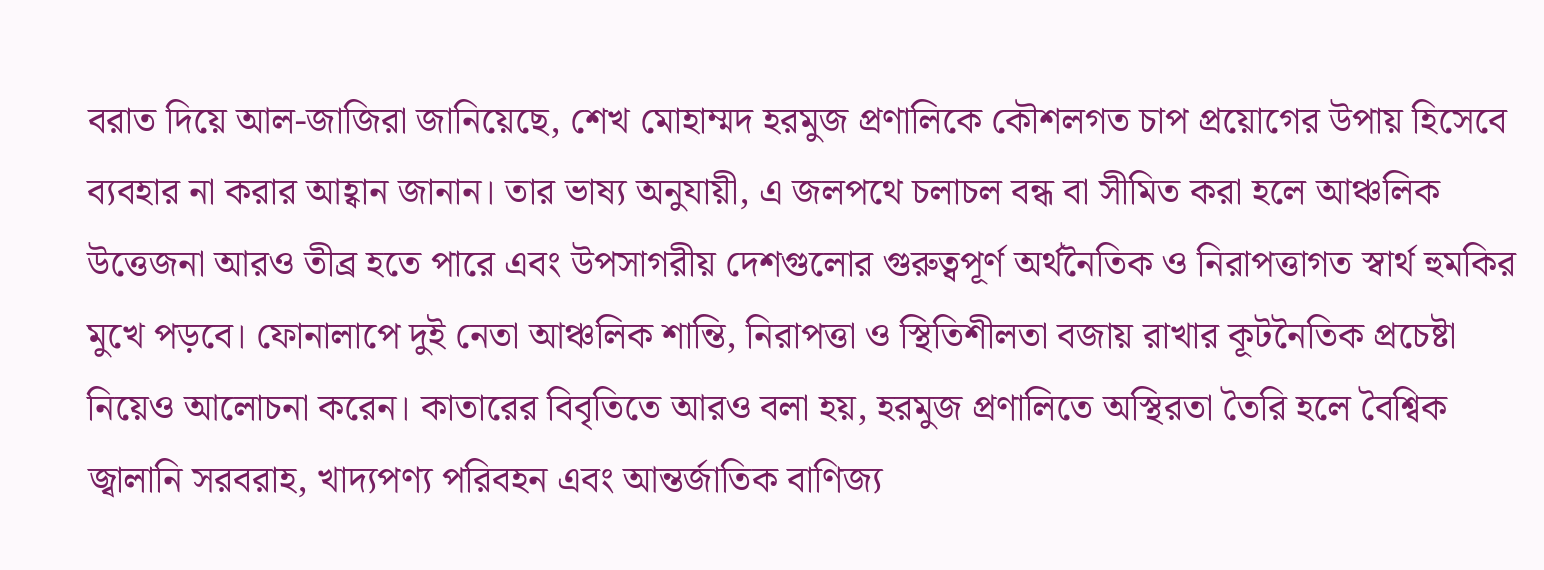বরাত দিয়ে আল-জাজিরা জানিয়েছে, শেখ মোহাম্মদ হরমুজ প্রণালিকে কৌশলগত চাপ প্রয়োগের উপায় হিসেবে ব্যবহার না করার আহ্বান জানান। তার ভাষ্য অনুযায়ী, এ জলপথে চলাচল বন্ধ বা সীমিত করা হলে আঞ্চলিক উত্তেজনা আরও তীব্র হতে পারে এবং উপসাগরীয় দেশগুলোর গুরুত্বপূর্ণ অর্থনৈতিক ও নিরাপত্তাগত স্বার্থ হুমকির মুখে পড়বে। ফোনালাপে দুই নেতা আঞ্চলিক শান্তি, নিরাপত্তা ও স্থিতিশীলতা বজায় রাখার কূটনৈতিক প্রচেষ্টা নিয়েও আলোচনা করেন। কাতারের বিবৃতিতে আরও বলা হয়, হরমুজ প্রণালিতে অস্থিরতা তৈরি হলে বৈশ্বিক জ্বালানি সরবরাহ, খাদ্যপণ্য পরিবহন এবং আন্তর্জাতিক বাণিজ্য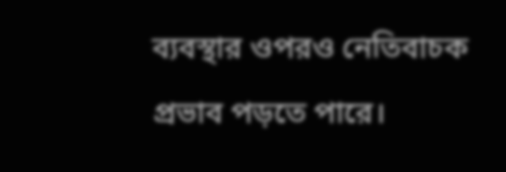ব্যবস্থার ওপরও নেতিবাচক প্রভাব পড়তে পারে।